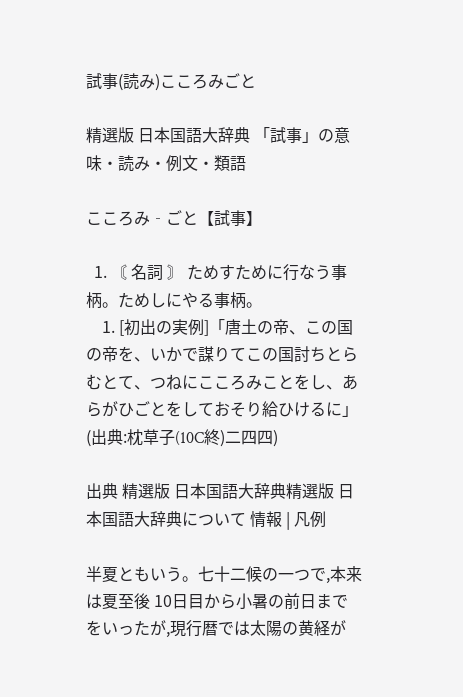試事(読み)こころみごと

精選版 日本国語大辞典 「試事」の意味・読み・例文・類語

こころみ‐ごと【試事】

  1. 〘 名詞 〙 ためすために行なう事柄。ためしにやる事柄。
    1. [初出の実例]「唐土の帝、この国の帝を、いかで謀りてこの国討ちとらむとて、つねにこころみことをし、あらがひごとをしておそり給ひけるに」(出典:枕草子(10C終)二四四)

出典 精選版 日本国語大辞典精選版 日本国語大辞典について 情報 | 凡例

半夏ともいう。七十二候の一つで,本来は夏至後 10日目から小暑の前日までをいったが,現行暦では太陽の黄経が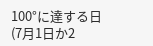100°に達する日 (7月1日か2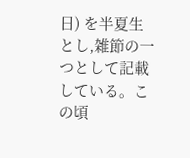日) を半夏生とし,雑節の一つとして記載している。この頃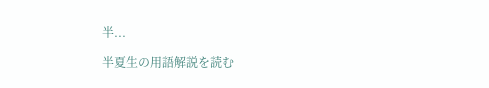半...

半夏生の用語解説を読む